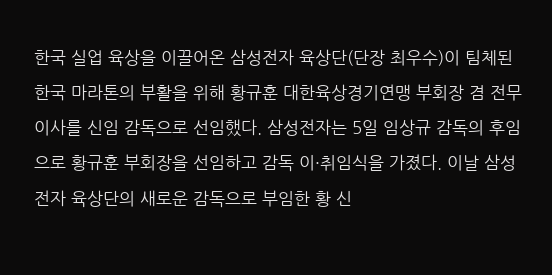한국 실업 육상을 이끌어온 삼성전자 육상단(단장 최우수)이 팀체된 한국 마라톤의 부활을 위해 황규훈 대한육상경기연맹 부회장 겸 전무이사를 신임 감독으로 선임했다. 삼성전자는 5일 임상규 감독의 후임으로 황규훈 부회장을 선임하고 감독 이·취임식을 가졌다. 이날 삼성전자 육상단의 새로운 감독으로 부임한 황 신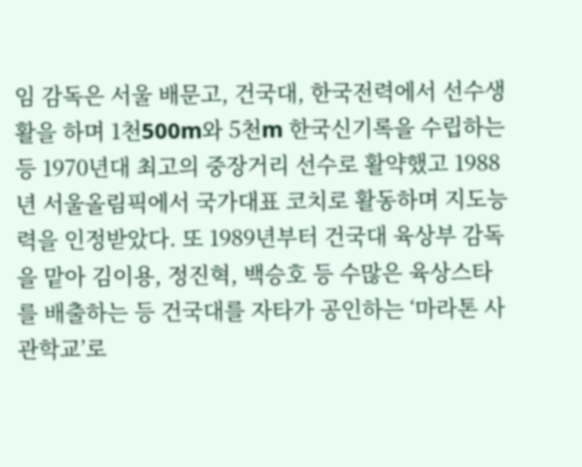임 감독은 서울 배문고, 건국대, 한국전력에서 선수생활을 하며 1천500m와 5천m 한국신기록을 수립하는 등 1970년대 최고의 중장거리 선수로 활약했고 1988년 서울올림픽에서 국가대표 코치로 활동하며 지도능력을 인정받았다. 또 1989년부터 건국대 육상부 감독을 맡아 김이용, 정진혁, 백승호 등 수많은 육상스타를 배출하는 등 건국대를 자타가 공인하는 ‘마라톤 사관학교’로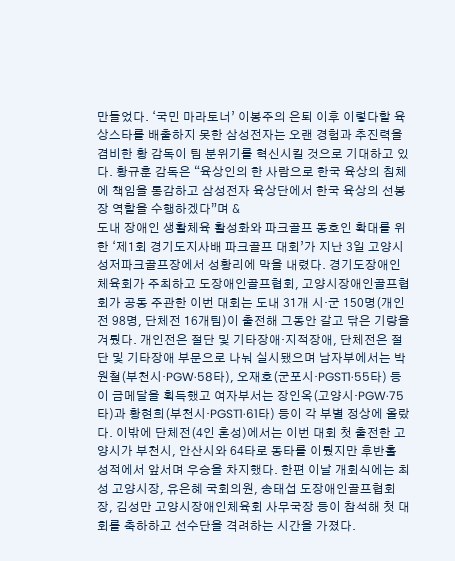만들었다. ‘국민 마라토너’ 이봉주의 은퇴 이후 이렇다할 육상스타를 배출하지 못한 삼성전자는 오랜 경험과 추진력을 겸비한 황 감독이 팀 분위기를 혁신시킬 것으로 기대하고 있다. 황규훈 감독은 “육상인의 한 사람으로 한국 육상의 침체에 책임을 통감하고 삼성전자 육상단에서 한국 육상의 선봉장 역할을 수행하겠다”며 &
도내 장애인 생활체육 활성화와 파크골프 동호인 확대를 위한 ‘제1회 경기도지사배 파크골프 대회’가 지난 3일 고양시 성저파크골프장에서 성황리에 막을 내렸다. 경기도장애인체육회가 주최하고 도장애인골프협회, 고양시장애인골프협회가 공동 주관한 이번 대회는 도내 31개 시·군 150명(개인전 98명, 단체전 16개팀)이 출전해 그동안 갈고 닦은 기량을 겨뤘다. 개인전은 절단 및 기타장애·지적장애, 단체전은 절단 및 기타장애 부문으로 나눠 실시됐으며 남자부에서는 박원철(부천시·PGW·58타), 오재호(군포시·PGST1·55타) 등이 금메달을 획득했고 여자부서는 장인옥(고양시·PGW·75타)과 황현희(부천시·PGST1·61타) 등이 각 부별 정상에 올랐다. 이밖에 단체전(4인 혼성)에서는 이번 대회 첫 출전한 고양시가 부천시, 안산시와 64타로 동타를 이뤘지만 후반홀 성적에서 앞서며 우승을 차지했다. 한편 이날 개회식에는 최성 고양시장, 유은혜 국회의원, 송태섭 도장애인골프협회장, 김성만 고양시장애인체육회 사무국장 등이 참석해 첫 대회를 축하하고 선수단을 격려하는 시간을 가졌다.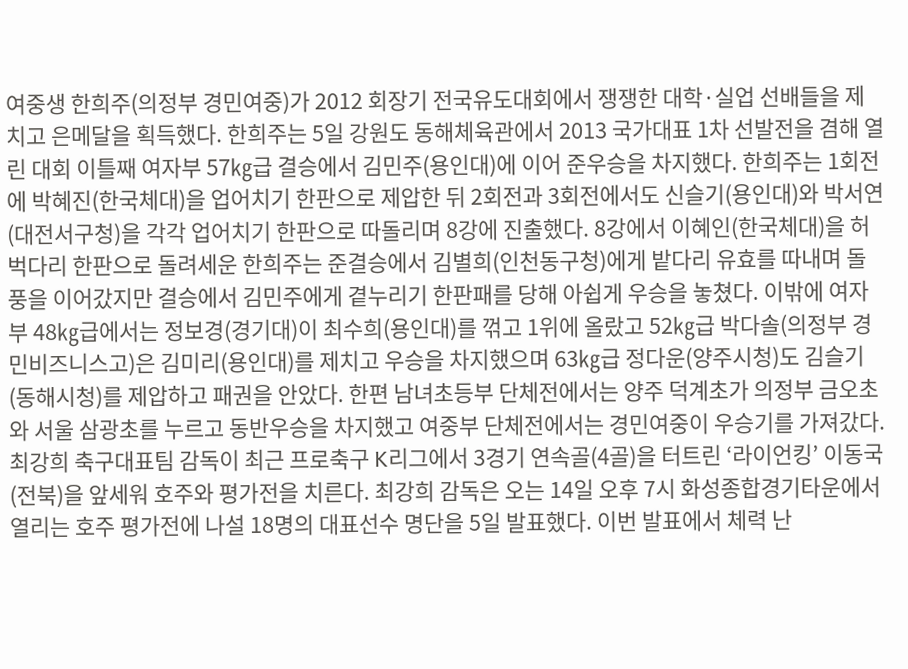여중생 한희주(의정부 경민여중)가 2012 회장기 전국유도대회에서 쟁쟁한 대학·실업 선배들을 제치고 은메달을 획득했다. 한희주는 5일 강원도 동해체육관에서 2013 국가대표 1차 선발전을 겸해 열린 대회 이틀째 여자부 57㎏급 결승에서 김민주(용인대)에 이어 준우승을 차지했다. 한희주는 1회전에 박혜진(한국체대)을 업어치기 한판으로 제압한 뒤 2회전과 3회전에서도 신슬기(용인대)와 박서연(대전서구청)을 각각 업어치기 한판으로 따돌리며 8강에 진출했다. 8강에서 이혜인(한국체대)을 허벅다리 한판으로 돌려세운 한희주는 준결승에서 김별희(인천동구청)에게 밭다리 유효를 따내며 돌풍을 이어갔지만 결승에서 김민주에게 곁누리기 한판패를 당해 아쉽게 우승을 놓쳤다. 이밖에 여자부 48㎏급에서는 정보경(경기대)이 최수희(용인대)를 꺾고 1위에 올랐고 52㎏급 박다솔(의정부 경민비즈니스고)은 김미리(용인대)를 제치고 우승을 차지했으며 63㎏급 정다운(양주시청)도 김슬기(동해시청)를 제압하고 패권을 안았다. 한편 남녀초등부 단체전에서는 양주 덕계초가 의정부 금오초와 서울 삼광초를 누르고 동반우승을 차지했고 여중부 단체전에서는 경민여중이 우승기를 가져갔다.
최강희 축구대표팀 감독이 최근 프로축구 K리그에서 3경기 연속골(4골)을 터트린 ‘라이언킹’ 이동국(전북)을 앞세워 호주와 평가전을 치른다. 최강희 감독은 오는 14일 오후 7시 화성종합경기타운에서 열리는 호주 평가전에 나설 18명의 대표선수 명단을 5일 발표했다. 이번 발표에서 체력 난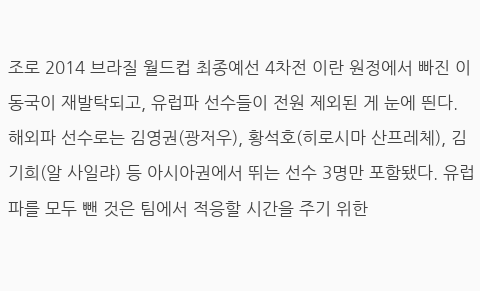조로 2014 브라질 월드컵 최종예선 4차전 이란 원정에서 빠진 이동국이 재발탁되고, 유럽파 선수들이 전원 제외된 게 눈에 띈다. 해외파 선수로는 김영권(광저우), 황석호(히로시마 산프레체), 김기희(알 사일랴) 등 아시아권에서 뛰는 선수 3명만 포함됐다. 유럽파를 모두 뺀 것은 팀에서 적응할 시간을 주기 위한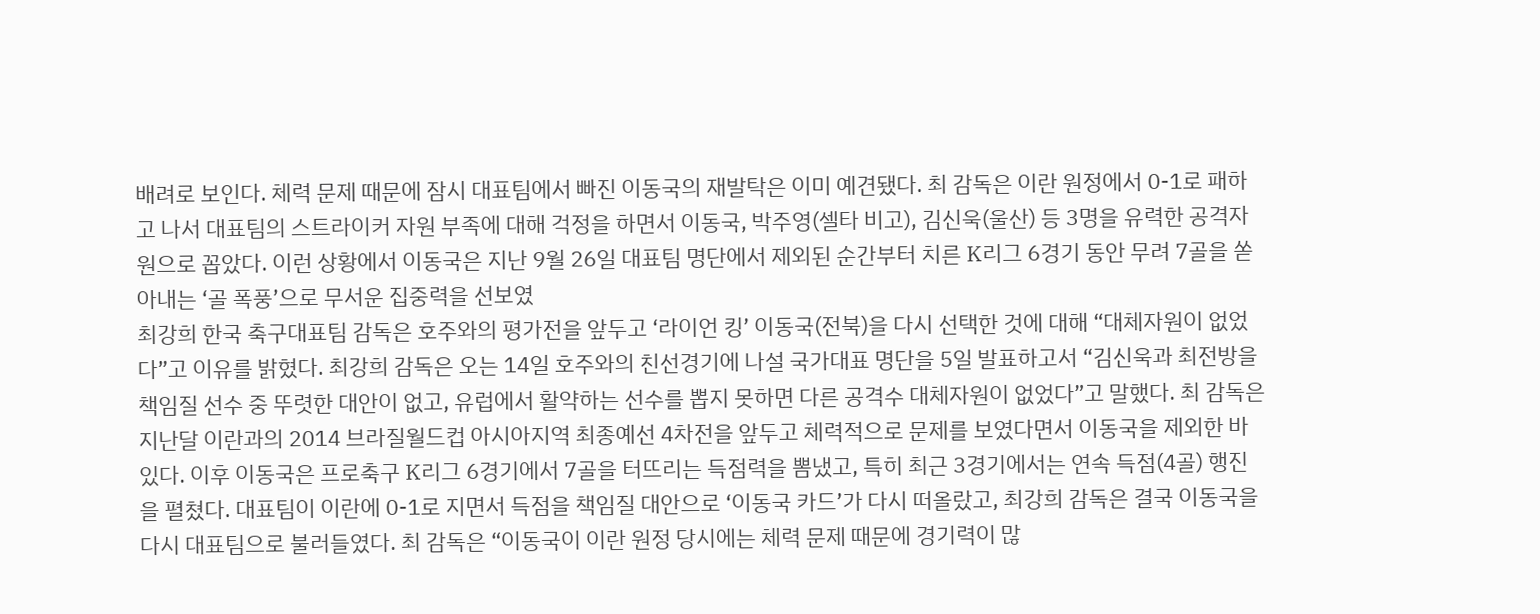배려로 보인다. 체력 문제 때문에 잠시 대표팀에서 빠진 이동국의 재발탁은 이미 예견됐다. 최 감독은 이란 원정에서 0-1로 패하고 나서 대표팀의 스트라이커 자원 부족에 대해 걱정을 하면서 이동국, 박주영(셀타 비고), 김신욱(울산) 등 3명을 유력한 공격자원으로 꼽았다. 이런 상황에서 이동국은 지난 9월 26일 대표팀 명단에서 제외된 순간부터 치른 K리그 6경기 동안 무려 7골을 쏟아내는 ‘골 폭풍’으로 무서운 집중력을 선보였
최강희 한국 축구대표팀 감독은 호주와의 평가전을 앞두고 ‘라이언 킹’ 이동국(전북)을 다시 선택한 것에 대해 “대체자원이 없었다”고 이유를 밝혔다. 최강희 감독은 오는 14일 호주와의 친선경기에 나설 국가대표 명단을 5일 발표하고서 “김신욱과 최전방을 책임질 선수 중 뚜렷한 대안이 없고, 유럽에서 활약하는 선수를 뽑지 못하면 다른 공격수 대체자원이 없었다”고 말했다. 최 감독은 지난달 이란과의 2014 브라질월드컵 아시아지역 최종예선 4차전을 앞두고 체력적으로 문제를 보였다면서 이동국을 제외한 바 있다. 이후 이동국은 프로축구 K리그 6경기에서 7골을 터뜨리는 득점력을 뽐냈고, 특히 최근 3경기에서는 연속 득점(4골) 행진을 펼쳤다. 대표팀이 이란에 0-1로 지면서 득점을 책임질 대안으로 ‘이동국 카드’가 다시 떠올랐고, 최강희 감독은 결국 이동국을 다시 대표팀으로 불러들였다. 최 감독은 “이동국이 이란 원정 당시에는 체력 문제 때문에 경기력이 많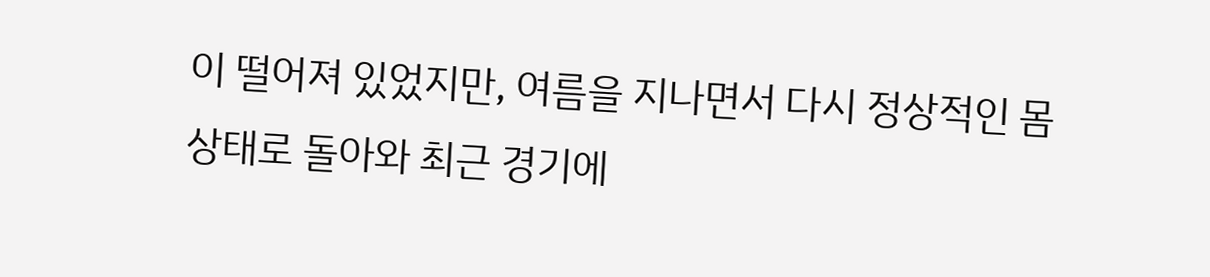이 떨어져 있었지만, 여름을 지나면서 다시 정상적인 몸 상태로 돌아와 최근 경기에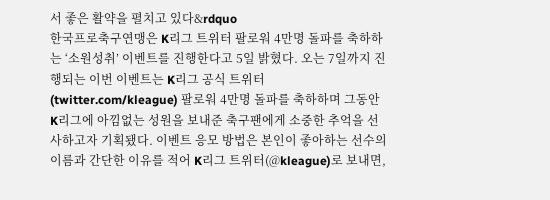서 좋은 활약을 펼치고 있다&rdquo
한국프로축구연맹은 K리그 트위터 팔로워 4만명 돌파를 축하하는 ‘소원성취’ 이벤트를 진행한다고 5일 밝혔다. 오는 7일까지 진행되는 이번 이벤트는 K리그 공식 트위터(twitter.com/kleague) 팔로워 4만명 돌파를 축하하며 그동안 K리그에 아낌없는 성원을 보내준 축구팬에게 소중한 추억을 선사하고자 기획됐다. 이벤트 응모 방법은 본인이 좋아하는 선수의 이름과 간단한 이유를 적어 K리그 트위터(@kleague)로 보내면,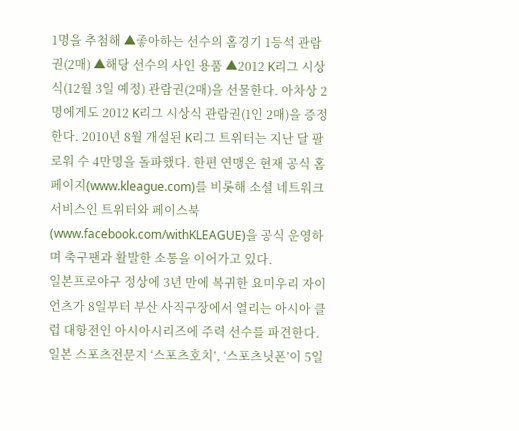1명을 추첨해 ▲좋아하는 선수의 홈경기 1등석 관람권(2매) ▲해당 선수의 사인 용품 ▲2012 K리그 시상식(12월 3일 예정) 관람권(2매)을 선물한다. 아차상 2명에게도 2012 K리그 시상식 관람권(1인 2매)을 증정한다. 2010년 8월 개설된 K리그 트위터는 지난 달 팔로워 수 4만명을 돌파했다. 한편 연맹은 현재 공식 홈페이지(www.kleague.com)를 비롯해 소셜 네트워크 서비스인 트위터와 페이스북(www.facebook.com/withKLEAGUE)을 공식 운영하며 축구팬과 활발한 소통을 이어가고 있다.
일본프로야구 정상에 3년 만에 복귀한 요미우리 자이언츠가 8일부터 부산 사직구장에서 열리는 아시아 클럽 대항전인 아시아시리즈에 주력 선수를 파견한다. 일본 스포츠전문지 ‘스포츠호치’, ‘스포츠닛폰’이 5일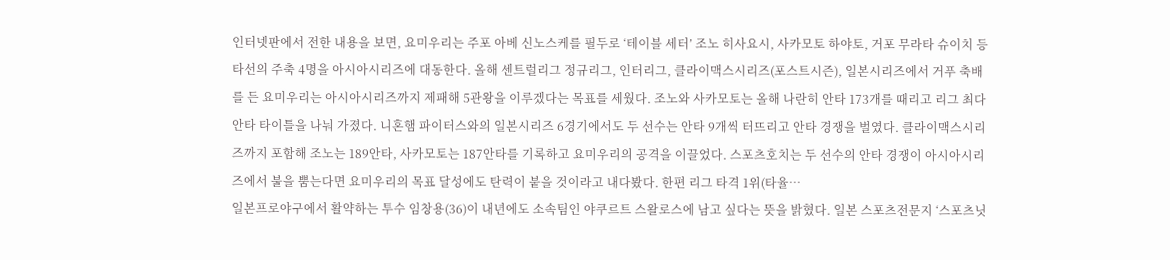인터넷판에서 전한 내용을 보면, 요미우리는 주포 아베 신노스케를 필두로 ‘테이블 세터’ 조노 히사요시, 사카모토 하야토, 거포 무라타 슈이치 등 타선의 주축 4명을 아시아시리즈에 대동한다. 올해 센트럴리그 정규리그, 인터리그, 클라이맥스시리즈(포스트시즌), 일본시리즈에서 거푸 축배를 든 요미우리는 아시아시리즈까지 제패해 5관왕을 이루겠다는 목표를 세웠다. 조노와 사카모토는 올해 나란히 안타 173개를 때리고 리그 최다안타 타이틀을 나눠 가졌다. 니혼햄 파이터스와의 일본시리즈 6경기에서도 두 선수는 안타 9개씩 터뜨리고 안타 경쟁을 벌였다. 클라이맥스시리즈까지 포함해 조노는 189안타, 사카모토는 187안타를 기록하고 요미우리의 공격을 이끌었다. 스포츠호치는 두 선수의 안타 경쟁이 아시아시리즈에서 불을 뿜는다면 요미우리의 목표 달성에도 탄력이 붙을 것이라고 내다봤다. 한편 리그 타격 1위(타율…
일본프로야구에서 활약하는 투수 임창용(36)이 내년에도 소속팀인 야쿠르트 스왈로스에 남고 싶다는 뜻을 밝혔다. 일본 스포츠전문지 ‘스포츠닛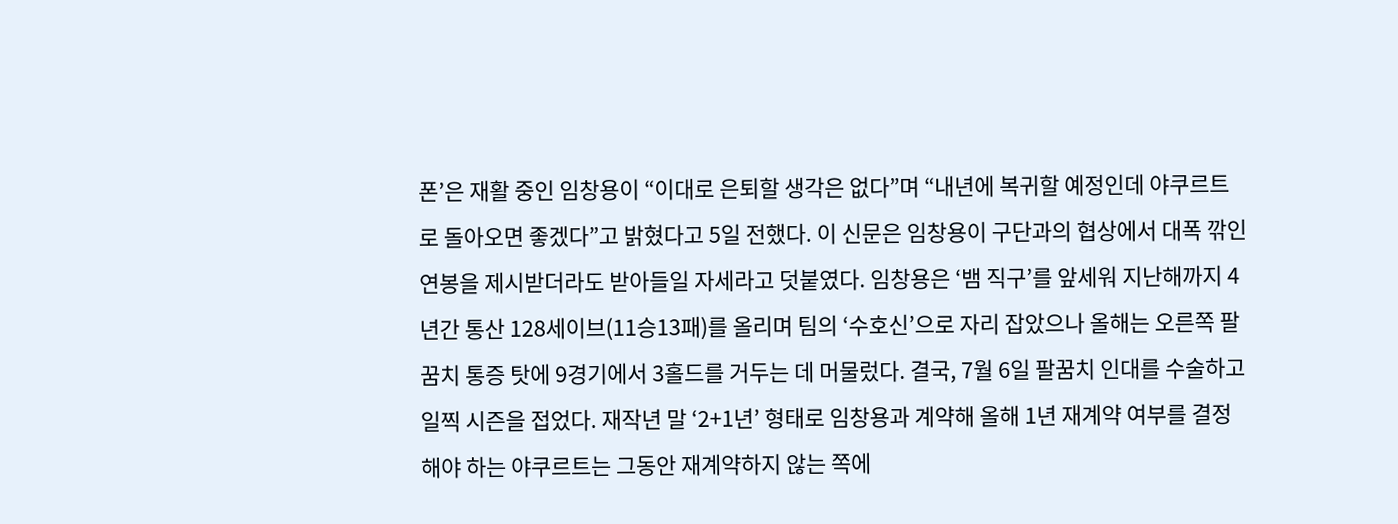폰’은 재활 중인 임창용이 “이대로 은퇴할 생각은 없다”며 “내년에 복귀할 예정인데 야쿠르트로 돌아오면 좋겠다”고 밝혔다고 5일 전했다. 이 신문은 임창용이 구단과의 협상에서 대폭 깎인 연봉을 제시받더라도 받아들일 자세라고 덧붙였다. 임창용은 ‘뱀 직구’를 앞세워 지난해까지 4년간 통산 128세이브(11승13패)를 올리며 팀의 ‘수호신’으로 자리 잡았으나 올해는 오른쪽 팔꿈치 통증 탓에 9경기에서 3홀드를 거두는 데 머물렀다. 결국, 7월 6일 팔꿈치 인대를 수술하고 일찍 시즌을 접었다. 재작년 말 ‘2+1년’ 형태로 임창용과 계약해 올해 1년 재계약 여부를 결정해야 하는 야쿠르트는 그동안 재계약하지 않는 쪽에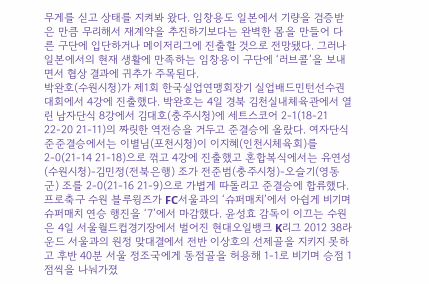무게를 싣고 상태를 지켜봐 왔다. 임창용도 일본에서 기량을 검증받은 만큼 무리해서 재계약을 추진하기보다는 완벽한 몸을 만들어 다른 구단에 입단하거나 메이저리그에 진출할 것으로 전망됐다. 그러나 일본에서의 현재 생활에 만족하는 임창용이 구단에 ‘러브콜’을 보내면서 협상 결과에 귀추가 주목된다.
박완호(수원시청)가 제1회 한국실업연맹회장기 실업배드민턴선수권대회에서 4강에 진출했다. 박완호는 4일 경북 김천실내체육관에서 열린 남자단식 8강에서 김대호(충주시청)에 세트스코어 2-1(18-21 22-20 21-11)의 짜릿한 역전승을 거두고 준결승에 올랐다. 여자단식 준준결승에서는 이별님(포천시청)이 이지혜(인천시체육회)를 2-0(21-14 21-18)으로 꺾고 4강에 진출했고 혼합복식에서는 유연성(수원시청)-김민정(전북은행) 조가 전준범(충주시청)-오슬기(영동군) 조를 2-0(21-16 21-9)으로 가볍게 따돌리고 준결승에 합류했다.
프로축구 수원 블루윙즈가 FC서울과의 ‘슈퍼매치’에서 아쉽게 비기며 슈퍼매치 연승 행진을 ‘7’에서 마감했다. 윤성효 감독이 이끄는 수원은 4일 서울월드컵경기장에서 벌어진 현대오일뱅크 K리그 2012 38라운드 서울과의 원정 맞대결에서 전반 이상호의 선제골을 지키지 못하고 후반 40분 서울 정조국에게 동점골을 허용해 1-1로 비기며 승점 1점씩을 나눠가졌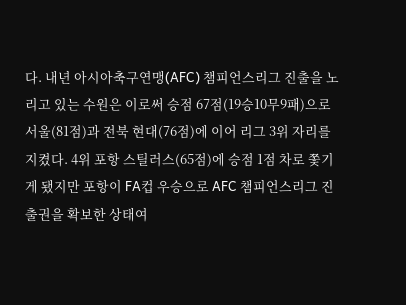다. 내년 아시아축구연맹(AFC) 챔피언스리그 진출을 노리고 있는 수원은 이로써 승점 67점(19승10무9패)으로 서울(81점)과 전북 현대(76점)에 이어 리그 3위 자리를 지켰다. 4위 포항 스틸러스(65점)에 승점 1점 차로 쫓기게 됐지만 포항이 FA컵 우승으로 AFC 챔피언스리그 진출권을 확보한 상태여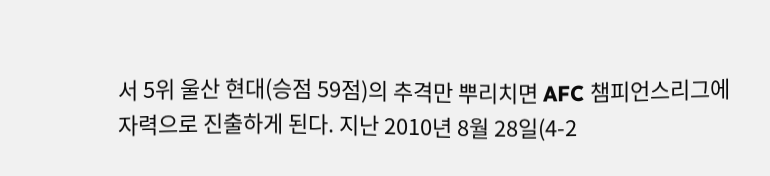서 5위 울산 현대(승점 59점)의 추격만 뿌리치면 AFC 챔피언스리그에 자력으로 진출하게 된다. 지난 2010년 8월 28일(4-2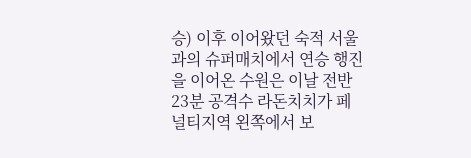승) 이후 이어왔던 숙적 서울과의 슈퍼매치에서 연승 행진을 이어온 수원은 이날 전반 23분 공격수 라돈치치가 페널티지역 왼쪽에서 보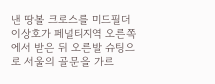낸 땅볼 크로스를 미드필더 이상호가 페널티지역 오른쪽에서 받은 뒤 오른발 슈팅으로 서울의 골문을 가르